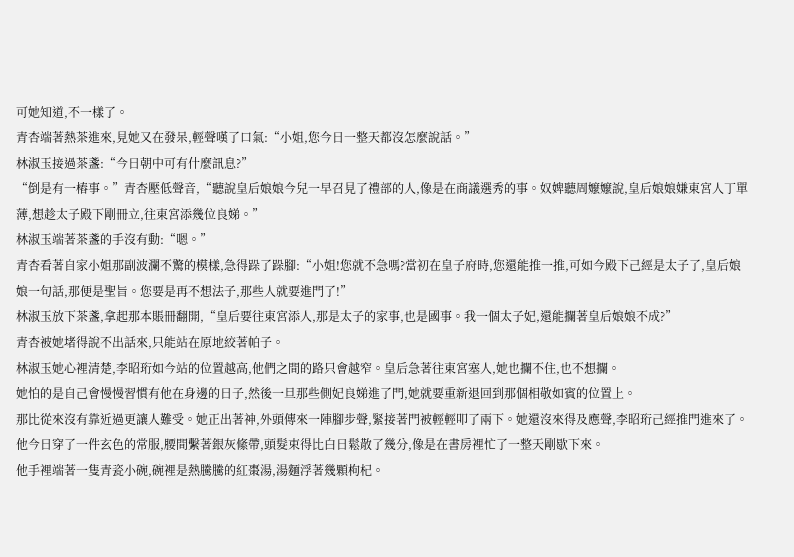可她知道,不一樣了。
青杏端著熱茶進來,見她又在發呆,輕聲嘆了口氣:“小姐,您今日一整天都沒怎麼說話。”
林淑玉接過茶盞:“今日朝中可有什麼訊息?”
“倒是有一樁事。”青杏壓低聲音,“聽說皇后娘娘今兒一早召見了禮部的人,像是在商議選秀的事。奴婢聽周嬤嬤說,皇后娘娘嫌東宮人丁單薄,想趁太子殿下剛冊立,往東宮添幾位良娣。”
林淑玉端著茶盞的手沒有動:“嗯。”
青杏看著自家小姐那副波瀾不驚的模樣,急得跺了跺腳:“小姐!您就不急嗎?當初在皇子府時,您還能推一推,可如今殿下己經是太子了,皇后娘娘一句話,那便是聖旨。您要是再不想法子,那些人就要進門了!”
林淑玉放下茶盞,拿起那本賬冊翻開,“皇后要往東宮添人,那是太子的家事,也是國事。我一個太子妃,還能攔著皇后娘娘不成?”
青杏被她堵得說不出話來,只能站在原地絞著帕子。
林淑玉她心裡清楚,李昭珩如今站的位置越高,他們之間的路只會越窄。皇后急著往東宮塞人,她也攔不住,也不想攔。
她怕的是自己會慢慢習慣有他在身邊的日子,然後一旦那些側妃良娣進了門,她就要重新退回到那個相敬如賓的位置上。
那比從來沒有靠近過更讓人難受。她正出著神,外頭傳來一陣腳步聲,緊接著門被輕輕叩了兩下。她還沒來得及應聲,李昭珩己經推門進來了。
他今日穿了一件玄色的常服,腰間繫著銀灰絛帶,頭髮束得比白日鬆散了幾分,像是在書房裡忙了一整天剛歇下來。
他手裡端著一隻青瓷小碗,碗裡是熱騰騰的紅棗湯,湯麵浮著幾顆枸杞。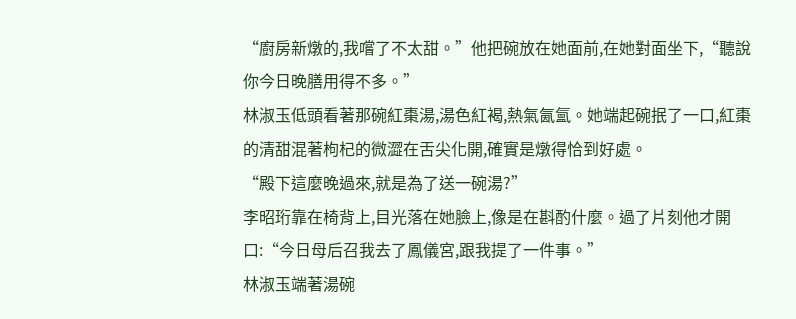“廚房新燉的,我嚐了不太甜。”他把碗放在她面前,在她對面坐下,“聽說你今日晚膳用得不多。”
林淑玉低頭看著那碗紅棗湯,湯色紅褐,熱氣氤氳。她端起碗抿了一口,紅棗的清甜混著枸杞的微澀在舌尖化開,確實是燉得恰到好處。
“殿下這麼晚過來,就是為了送一碗湯?”
李昭珩靠在椅背上,目光落在她臉上,像是在斟酌什麼。過了片刻他才開口:“今日母后召我去了鳳儀宮,跟我提了一件事。”
林淑玉端著湯碗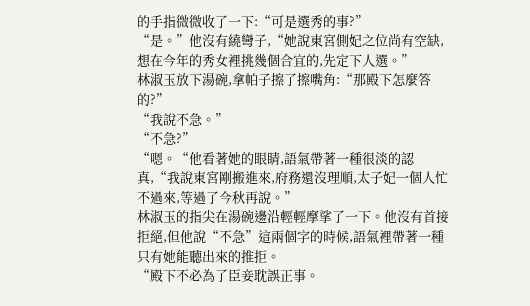的手指微微收了一下:“可是選秀的事?”
“是。”他沒有繞彎子,“她說東宮側妃之位尚有空缺,想在今年的秀女裡挑幾個合宜的,先定下人選。”
林淑玉放下湯碗,拿帕子擦了擦嘴角:“那殿下怎麼答的?”
“我說不急。”
“不急?”
“嗯。“他看著她的眼睛,語氣帶著一種很淡的認真,“我說東宮剛搬進來,府務還沒理順,太子妃一個人忙不過來,等過了今秋再說。”
林淑玉的指尖在湯碗邊沿輕輕摩挲了一下。他沒有首接拒絕,但他說“不急”這兩個字的時候,語氣裡帶著一種只有她能聽出來的推拒。
“殿下不必為了臣妾耽誤正事。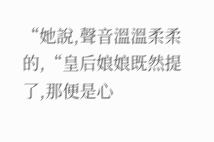“她說,聲音溫溫柔柔的,“皇后娘娘既然提了,那便是心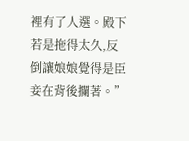裡有了人選。殿下若是拖得太久,反倒讓娘娘覺得是臣妾在背後攔著。”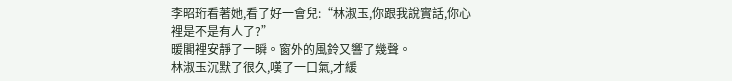李昭珩看著她,看了好一會兒:“林淑玉,你跟我說實話,你心裡是不是有人了?”
暖閣裡安靜了一瞬。窗外的風鈴又響了幾聲。
林淑玉沉默了很久,嘆了一口氣,才緩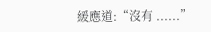緩應道:“沒有 ......”